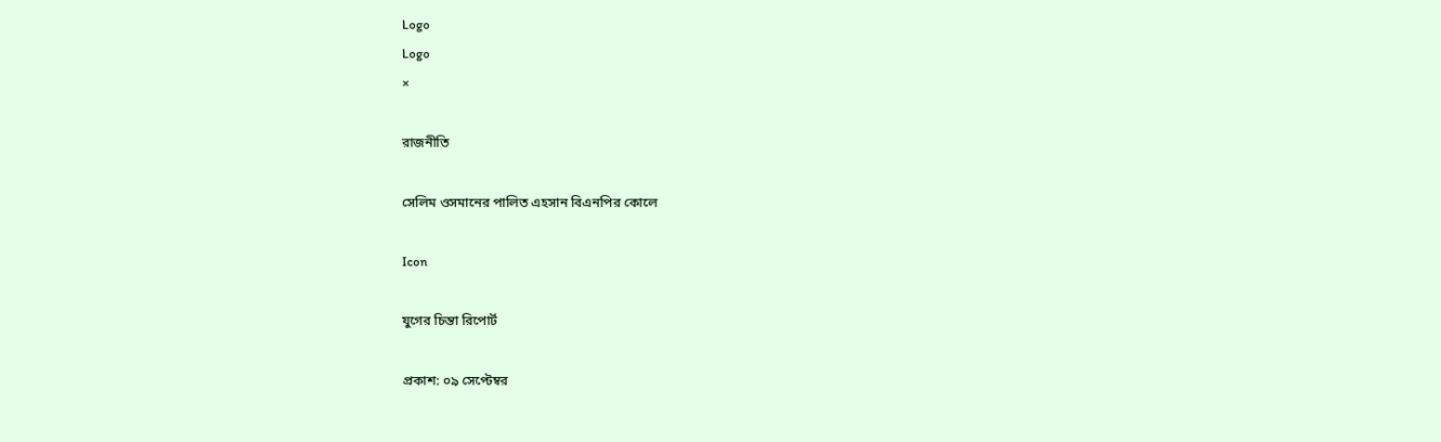Logo
Logo
×

রাজনীতি

সেলিম ওসমানের পালিত এহসান বিএনপির কোলে

Icon

যুগের চিন্তা রিপোর্ট

প্রকাশ: ০৯ সেপ্টেম্বর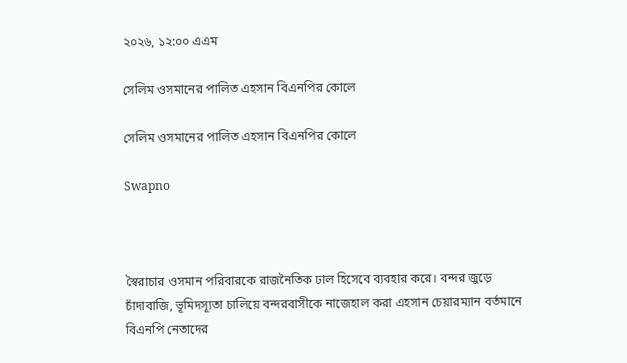২০২৬, ১২:০০ এএম

সেলিম ওসমানের পালিত এহসান বিএনপির কোলে

সেলিম ওসমানের পালিত এহসান বিএনপির কোলে

Swapno



স্বৈরাচার ওসমান পরিবারকে রাজনৈতিক ঢাল হিসেবে ব্যবহার করে। বন্দর জুড়ে চাঁদাবাজি, ভূমিদস্যূতা চালিয়ে বন্দরবাসীকে নাজেহাল করা এহসান চেয়ারম্যান বর্তমানে বিএনপি নেতাদের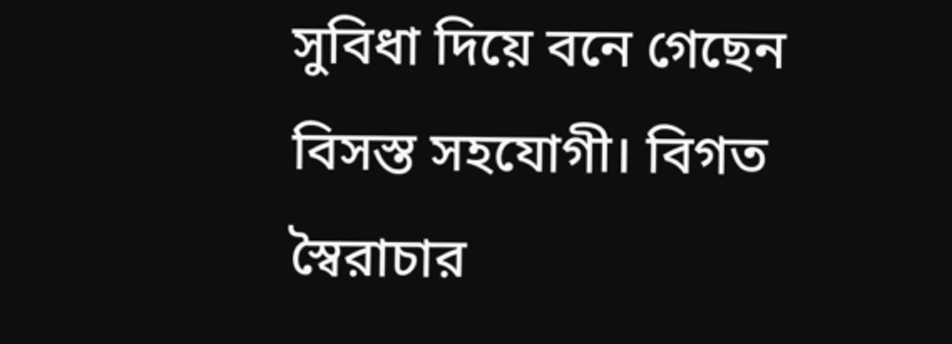সুবিধা দিয়ে বনে গেছেন বিসস্ত সহযোগী। বিগত স্বৈরাচার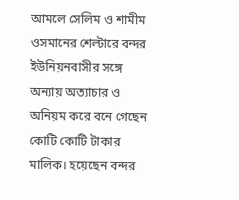আমলে সেলিম ও শামীম ওসমানের শেল্টারে বন্দর ইউনিয়নবাসীর সঙ্গে অন্যায় অত্যাচার ও অনিয়ম করে বনে গেছেন কোটি কোটি টাকার মালিক। হয়েছেন বন্দর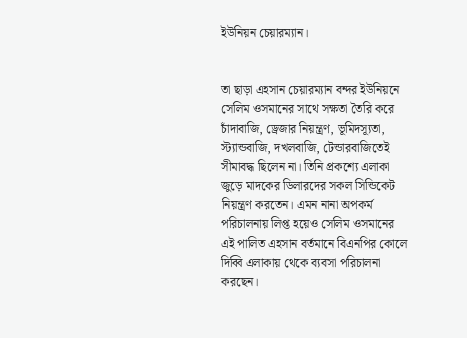ইউনিয়ন চেয়ারম্যান।


তা ছাড়া এহসান চেয়ারম্যান বন্দর ইউনিয়নে সেলিম ওসমানের সাথে সক্ষতা তৈরি করে চাঁদাবাজি, ড্রেজার নিয়ন্ত্রণ, ভূমিদস্যূতা, স্ট্যান্ডবাজি, দখলবাজি, টেন্ডারবাজিতেই সীমাবদ্ধ ছিলেন না। তিনি প্রকশ্যে এলাকা জুড়ে মাদকের ডিলারদের সকল সিন্ডিকেট নিয়ন্ত্রণ করতেন। এমন নানা অপকর্ম পরিচালনায় লিপ্ত হয়েও সেলিম ওসমানের এই পালিত এহসান বর্তমানে বিএনপির কোলে দিব্বি এলাকায় থেকে ব্যবসা পরিচালনা করছেন।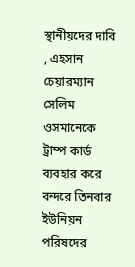স্থানীয়দের দাবি , এহসান চেয়ারম্যান সেলিম ওসমানেকে ট্রাম্প কার্ড ব্যবহার করে বন্দরে তিনবার ইউনিয়ন পরিষদের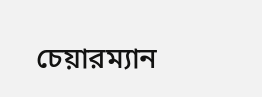চেয়ারম্যান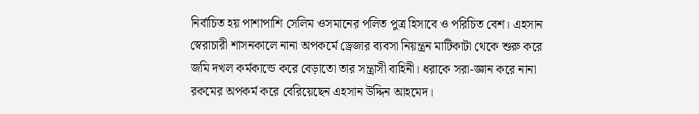নির্বাচিত হয় পাশাপাশি সেলিম ওসমানের পলিত পুত্র হিসাবে ও পরিচিত বেশ। এহসান স্বেরাচারী শাসনকালে নানা অপকর্মে ড্রেজার ব্যবসা নিয়ন্ত্রন মাটিকাটা থেকে শুরু করে জমি দখল কর্মকান্ডে করে বেড়াতো তার সন্ত্রাসী বাহিনী। ধরাকে সরা-জ্ঞান করে নানা রকমের অপকর্ম করে বেরিয়েছেন এহসান উদ্দিন আহমেদ।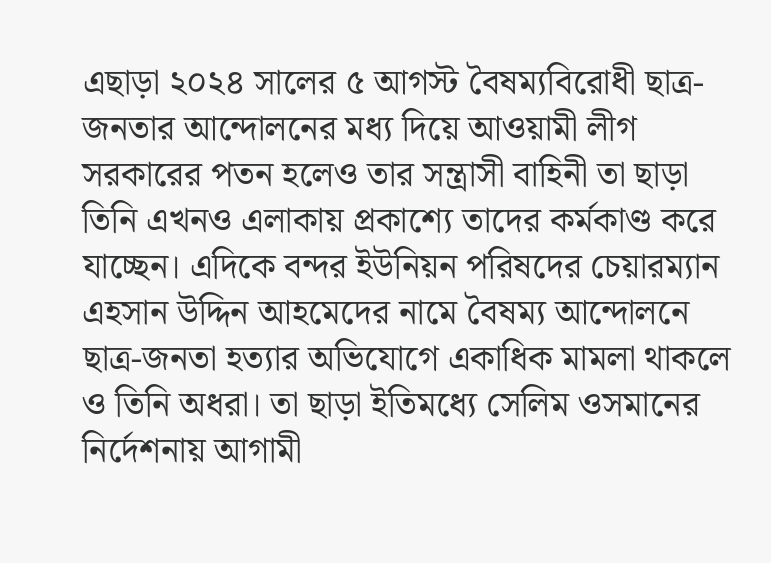এছাড়া ২০২৪ সালের ৫ আগস্ট বৈষম্যবিরোধী ছাত্র-জনতার আন্দোলনের মধ্য দিয়ে আওয়ামী লীগ সরকারের পতন হলেও তার সন্ত্রাসী বাহিনী তা ছাড়া তিনি এখনও এলাকায় প্রকাশ্যে তাদের কর্মকাণ্ড করে যাচ্ছেন। এদিকে বন্দর ইউনিয়ন পরিষদের চেয়ারম্যান এহসান উদ্দিন আহমেদের নামে বৈষম্য আন্দোলনে ছাত্র-জনতা হত্যার অভিযোগে একাধিক মামলা থাকলে ও তিনি অধরা। তা ছাড়া ইতিমধ্যে সেলিম ওসমানের নির্দেশনায় আগামী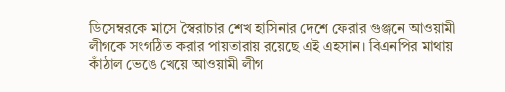ডিসেম্বরকে মাসে স্বৈরাচার শেখ হাসিনার দেশে ফেরার গুঞ্জনে আওয়ামী লীগকে সংগঠিত করার পায়তারায় রয়েছে এই এহসান। বিএনপির মাথায় কাঁঠাল ভেঙে খেয়ে আওয়ামী লীগ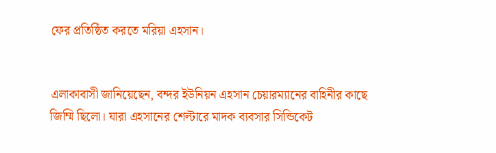ফের প্রতিষ্ঠিত করতে মরিয়া এহসান।


এলাকাবাসী জানিয়েছেন, বন্দর ইউনিয়ন এহসান চেয়ারম্যানের বাহিনীর কাছে জিম্মি ছিলো। যারা এহসানের শেল্টারে মাদক ব্যবসার সিন্ডিকেট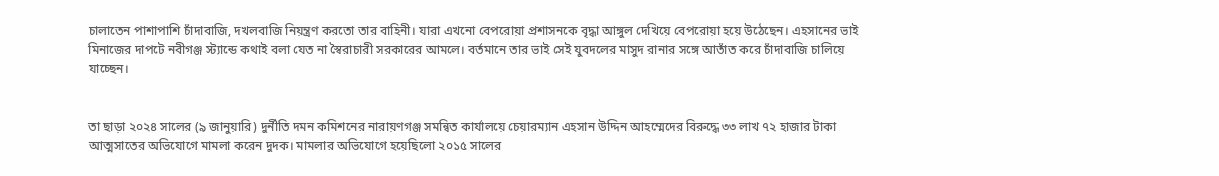চালাতেন পাশাপাশি চাঁদাবাজি, দখলবাজি নিয়ন্ত্রণ করতো তার বাহিনী। যারা এখনো বেপরোয়া প্রশাসনকে বৃদ্ধা আঙ্গুল দেখিয়ে বেপরোয়া হয়ে উঠেছেন। এহসানের ভাই মিনাজের দাপটে নবীগঞ্জ স্ট্যান্ডে কথাই বলা যেত না স্বৈরাচারী সরকারের আমলে। বর্তমানে তার ভাই সেই যুবদলের মাসুদ রানার সঙ্গে আতাঁত করে চাঁদাবাজি চালিয়ে যাচ্ছেন।


তা ছাড়া ২০২৪ সালের (৯ জানুয়ারি) দুর্নীতি দমন কমিশনের নারায়ণগঞ্জ সমন্বিত কার্যালয়ে চেয়ারম্যান এহসান উদ্দিন আহম্মেদের বিরুদ্ধে ৩৩ লাখ ৭২ হাজার টাকা আত্মসাতের অভিযোগে মামলা করেন দুদক। মামলার অভিযোগে হয়েছিলো ২০১৫ সালের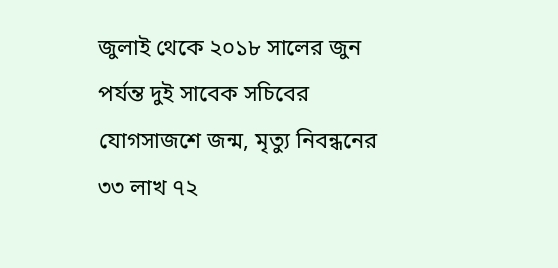জুলাই থেকে ২০১৮ সালের জুন পর্যন্ত দুই সাবেক সচিবের যোগসাজশে জন্ম, মৃত্যু নিবন্ধনের ৩৩ লাখ ৭২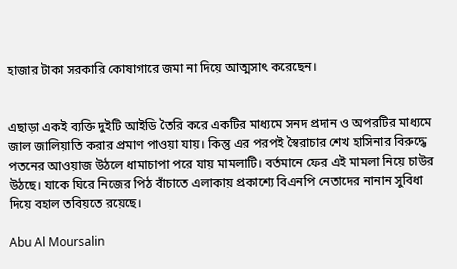হাজার টাকা সরকারি কোষাগারে জমা না দিয়ে আত্মসাৎ করেছেন।


এছাড়া একই ব্যক্তি দুইটি আইডি তৈরি করে একটির মাধ্যমে সনদ প্রদান ও অপরটির মাধ্যমে জাল জালিয়াতি করার প্রমাণ পাওয়া যায়। কিন্তু এর পরপই স্বৈরাচার শেখ হাসিনার বিরুদ্ধে পতনের আওয়াজ উঠলে ধামাচাপা পরে যায় মামলাটি। বর্তমানে ফের এই মামলা নিয়ে চাউর উঠছে। যাকে ঘিরে নিজের পিঠ বাঁচাতে এলাকায় প্রকাশ্যে বিএনপি নেতাদের নানান সুবিধা দিয়ে বহাল তবিয়তে রয়েছে।

Abu Al Moursalin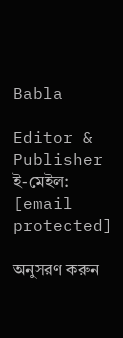Babla

Editor & Publisher
ই-মেইল: [email protected]

অনুসরণ করুন